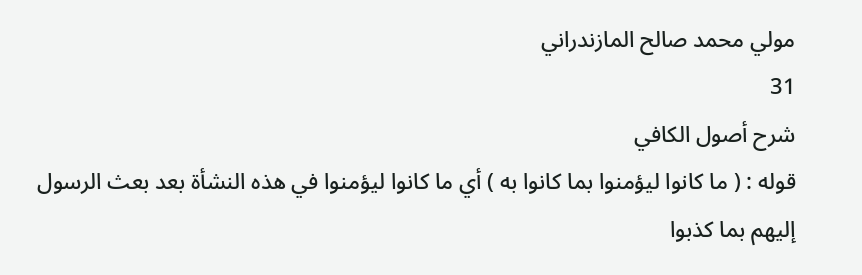مولي محمد صالح المازندراني
31
شرح أصول الكافي
قوله : ( ما كانوا ليؤمنوا بما كانوا به ) أي ما كانوا ليؤمنوا في هذه النشأة بعد بعث الرسول إليهم بما كذبوا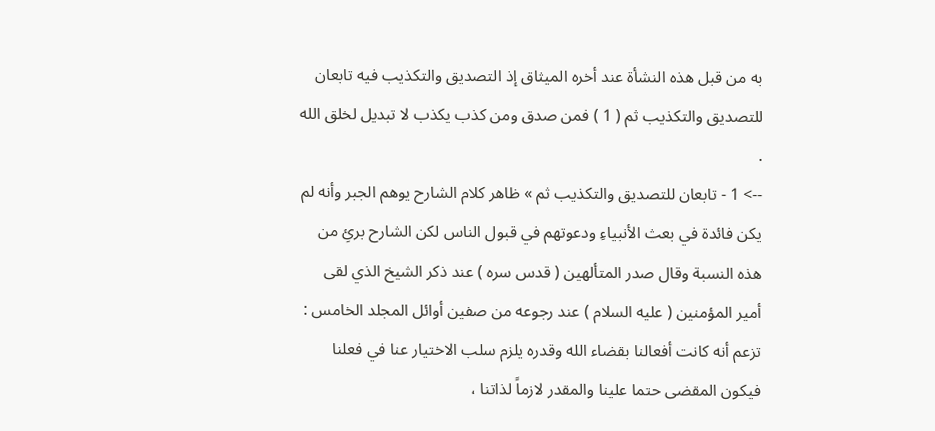به من قبل هذه النشأة عند أخره الميثاق إذ التصديق والتكذيب فيه تابعان للتصديق والتكذيب ثم ( 1 ) فمن صدق ومن كذب يكذب لا تبديل لخلق الله .
--> 1 - تابعان للتصديق والتكذيب ثم » ظاهر كلام الشارح يوهم الجبر وأنه لم يكن فائدة في بعث الأنبياءِ ودعوتهم في قبول الناس لكن الشارح برئِ من هذه النسبة وقال صدر المتألهين ( قدس سره ) عند ذكر الشيخ الذي لقى أمير المؤمنين ( عليه السلام ) عند رجوعه من صفين أوائل المجلد الخامس : تزعم أنه كانت أفعالنا بقضاء الله وقدره يلزم سلب الاختيار عنا في فعلنا فيكون المقضى حتما علينا والمقدر لازماً لذاتنا ،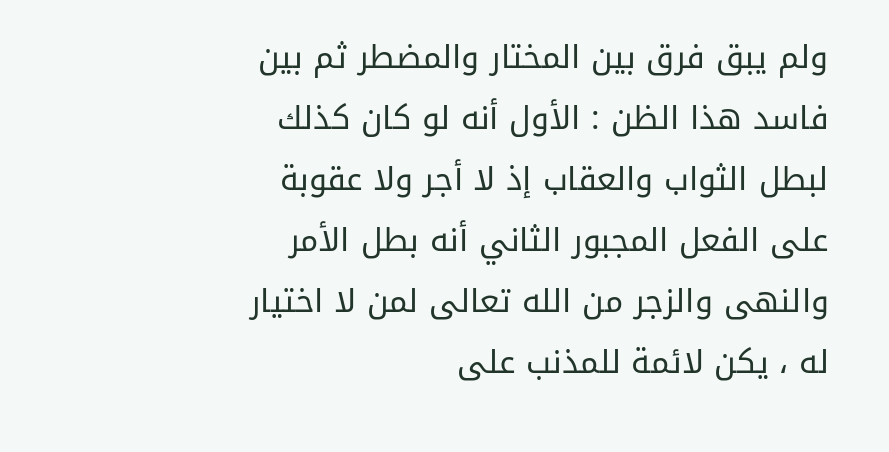ولم يبق فرق بين المختار والمضطر ثم بين فاسد هذا الظن : الأول أنه لو كان كذلك لبطل الثواب والعقاب إذ لا أجر ولا عقوبة على الفعل المجبور الثاني أنه بطل الأمر والنهى والزجر من الله تعالى لمن لا اختيار له ، يكن لائمة للمذنب على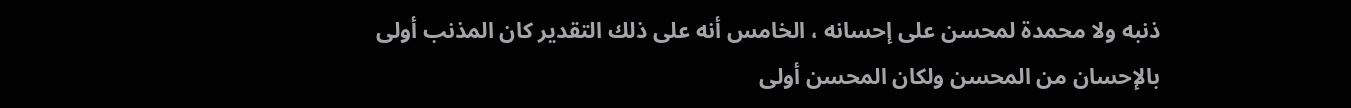ذنبه ولا محمدة لمحسن على إحسانه ، الخامس أنه على ذلك التقدير كان المذنب أولى بالإحسان من المحسن ولكان المحسن أولى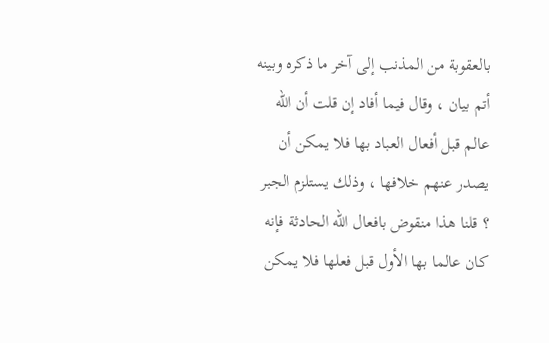بالعقوبة من المذنب إلى آخر ما ذكره وبينه أتم بيان ، وقال فيما أفاد إن قلت أن الله عالم قبل أفعال العباد بها فلا يمكن أن يصدر عنهم خلافها ، وذلك يستلزم الجبر ؟ قلنا هذا منقوض بافعال الله الحادثة فإنه كان عالما بها الأول قبل فعلها فلا يمكن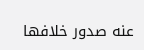عنه صدور خلافها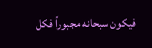فيكون سبحانه مجبوراً فكل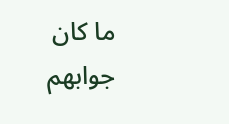ما كان جوابهم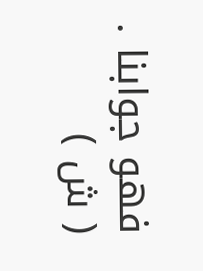فهو جوابنا . ( ش )